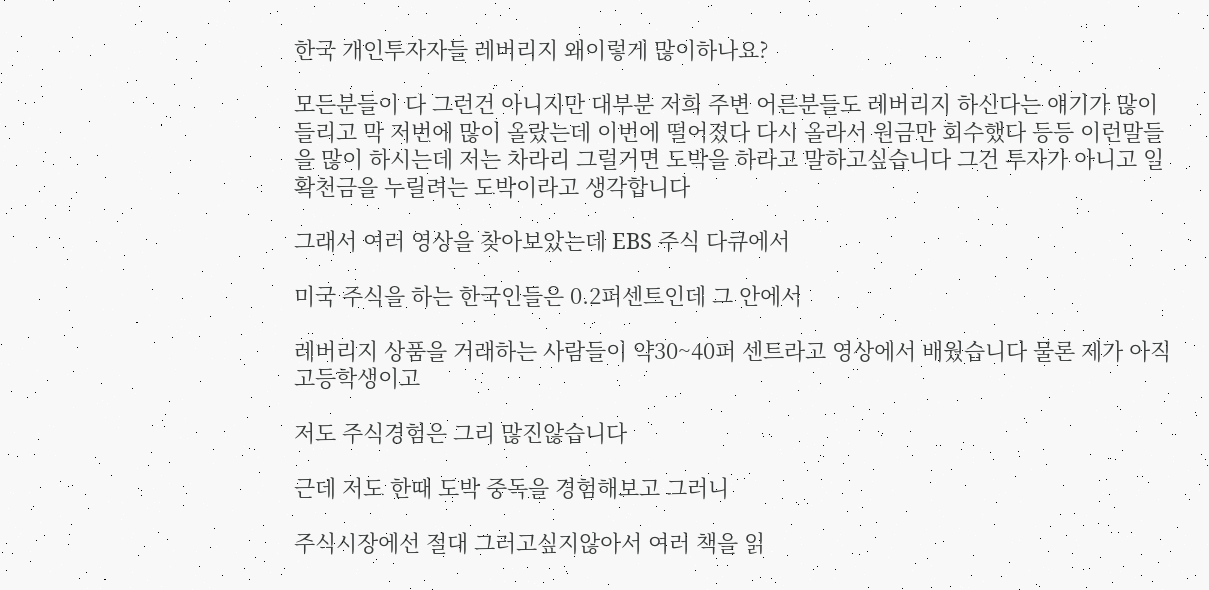한국 개인투자자들 레버리지 왜이렇게 많이하나요?

모든분들이 다 그런건 아니지만 대부분 저희 주변 어른분들도 레버리지 하신다는 얘기가 많이 들리고 막 저번에 많이 올랐는데 이번에 떨어졌다 다시 올라서 원금만 회수했다 등등 이런말들을 많이 하시는데 저는 차라리 그럴거면 도박을 하라고 말하고싶습니다 그건 투자가 아니고 일확천금을 누릴려는 도박이라고 생각합니다

그래서 여러 영상을 찾아보았는데 EBS 주식 다큐에서

미국 주식을 하는 한국인들은 0.2퍼센트인데 그 안에서

레버리지 상품을 거래하는 사람들이 약30~40퍼 센트라고 영상에서 배웠습니다 물론 제가 아직 고등학생이고

저도 주식경험은 그리 많진않습니다

근데 저도 한때 도박 중독을 경험해보고 그러니

주식시장에선 절대 그러고싶지않아서 여러 책을 읽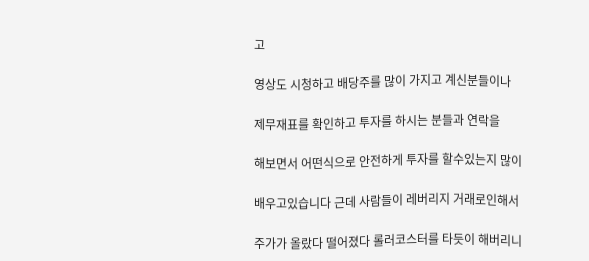고

영상도 시청하고 배당주를 많이 가지고 계신분들이나

제무재표를 확인하고 투자를 하시는 분들과 연락을

해보면서 어떤식으로 안전하게 투자를 할수있는지 많이

배우고있습니다 근데 사람들이 레버리지 거래로인해서

주가가 올랐다 떨어졌다 롤러코스터를 타듯이 해버리니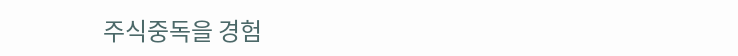주식중독을 경험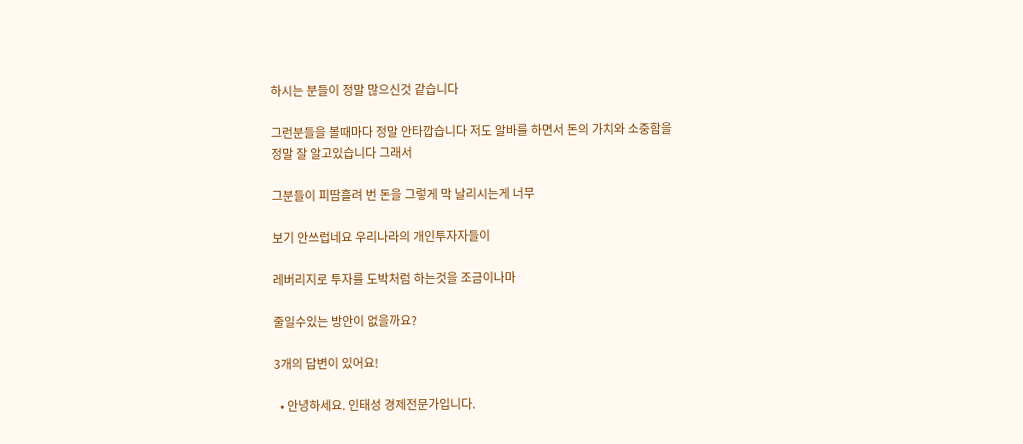하시는 분들이 정말 많으신것 같습니다

그런분들을 볼때마다 정말 안타깝습니다 저도 알바를 하면서 돈의 가치와 소중함을 정말 잘 알고있습니다 그래서

그분들이 피땀흘려 번 돈을 그렇게 막 날리시는게 너무

보기 안쓰럽네요 우리나라의 개인투자자들이

레버리지로 투자를 도박처럼 하는것을 조금이나마

줄일수있는 방안이 없을까요?

3개의 답변이 있어요!

  • 안녕하세요. 인태성 경제전문가입니다.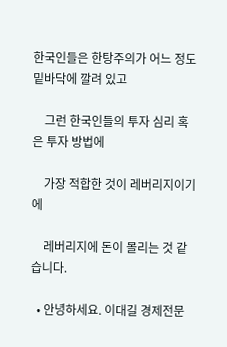한국인들은 한탕주의가 어느 정도 밑바닥에 깔려 있고

    그런 한국인들의 투자 심리 혹은 투자 방법에

    가장 적합한 것이 레버리지이기에

    레버리지에 돈이 몰리는 것 같습니다.

  • 안녕하세요. 이대길 경제전문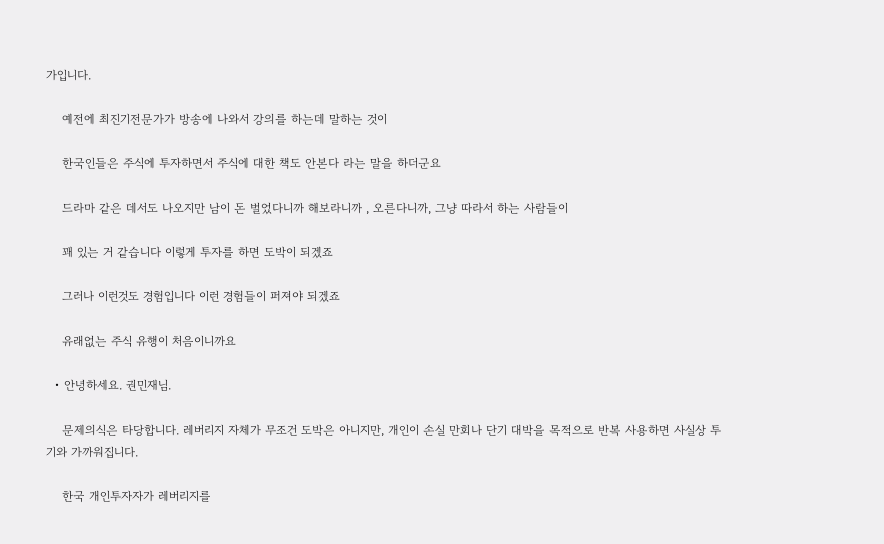가입니다.

    예전에 최진기전문가가 방송에 나와서 강의를 하는데 말하는 것이

    한국인들은 주식에 투자하면서 주식에 대한 책도 안본다 라는 말을 하더군요

    드라마 같은 데서도 나오지만 남이 돈 벌었다니까 해보라니까 , 오른다니까, 그냥 따라서 하는 사람들이

    꽤 있는 거 같습니다 이렇게 투자를 하면 도박이 되겠죠

    그러나 이런것도 경험입니다 이런 경험들이 퍼져야 되겠죠

    유래없는 주식 유행이 처음이니까요

  • 안녕하세요. 권민재님.

    문제의식은 타당합니다. 레버리지 자체가 무조건 도박은 아니지만, 개인이 손실 만회나 단기 대박을 목적으로 반복 사용하면 사실상 투기와 가까워집니다.

    한국 개인투자자가 레버리지를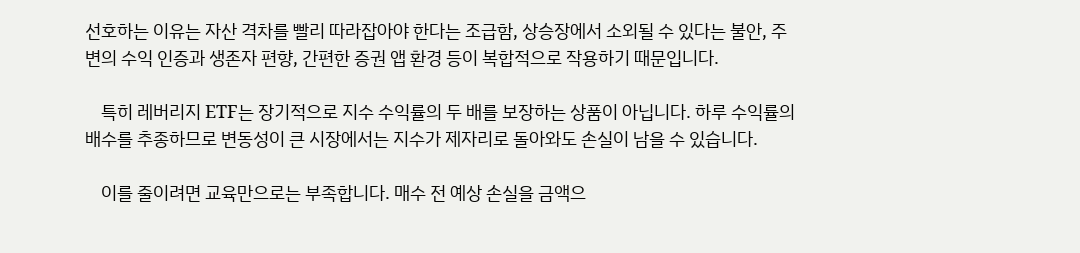선호하는 이유는 자산 격차를 빨리 따라잡아야 한다는 조급함, 상승장에서 소외될 수 있다는 불안, 주변의 수익 인증과 생존자 편향, 간편한 증권 앱 환경 등이 복합적으로 작용하기 때문입니다.

    특히 레버리지 ETF는 장기적으로 지수 수익률의 두 배를 보장하는 상품이 아닙니다. 하루 수익률의 배수를 추종하므로 변동성이 큰 시장에서는 지수가 제자리로 돌아와도 손실이 남을 수 있습니다.

    이를 줄이려면 교육만으로는 부족합니다. 매수 전 예상 손실을 금액으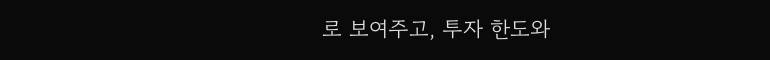로 보여주고, 투자 한도와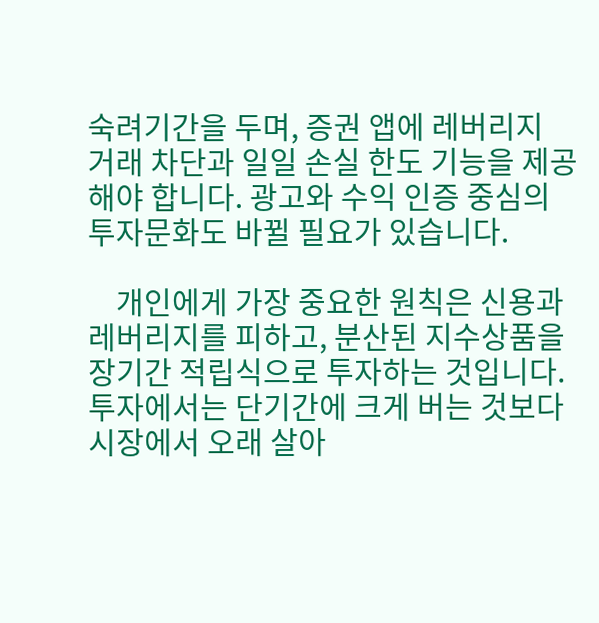숙려기간을 두며, 증권 앱에 레버리지 거래 차단과 일일 손실 한도 기능을 제공해야 합니다. 광고와 수익 인증 중심의 투자문화도 바뀔 필요가 있습니다.

    개인에게 가장 중요한 원칙은 신용과 레버리지를 피하고, 분산된 지수상품을 장기간 적립식으로 투자하는 것입니다. 투자에서는 단기간에 크게 버는 것보다 시장에서 오래 살아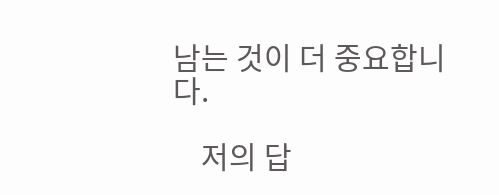남는 것이 더 중요합니다.

    저의 답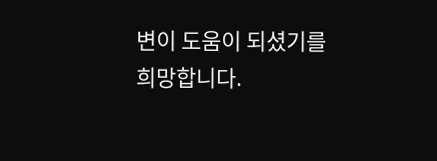변이 도움이 되셨기를 희망합니다.